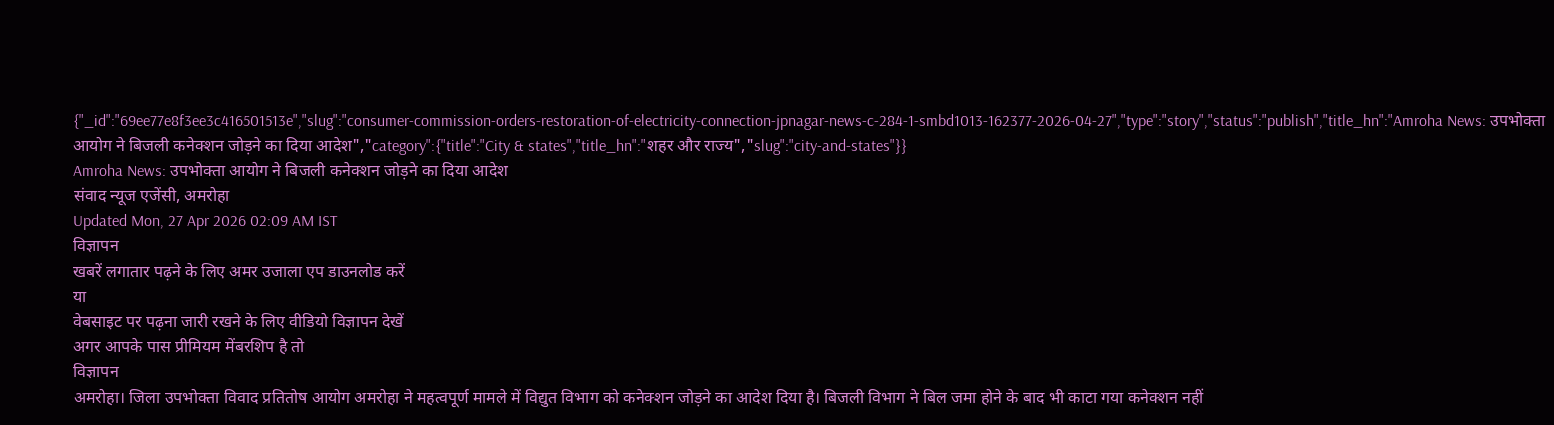{"_id":"69ee77e8f3ee3c416501513e","slug":"consumer-commission-orders-restoration-of-electricity-connection-jpnagar-news-c-284-1-smbd1013-162377-2026-04-27","type":"story","status":"publish","title_hn":"Amroha News: उपभोक्ता आयोग ने बिजली कनेक्शन जोड़ने का दिया आदेश","category":{"title":"City & states","title_hn":"शहर और राज्य","slug":"city-and-states"}}
Amroha News: उपभोक्ता आयोग ने बिजली कनेक्शन जोड़ने का दिया आदेश
संवाद न्यूज एजेंसी, अमरोहा
Updated Mon, 27 Apr 2026 02:09 AM IST
विज्ञापन
खबरें लगातार पढ़ने के लिए अमर उजाला एप डाउनलोड करें
या
वेबसाइट पर पढ़ना जारी रखने के लिए वीडियो विज्ञापन देखें
अगर आपके पास प्रीमियम मेंबरशिप है तो
विज्ञापन
अमरोहा। जिला उपभोक्ता विवाद प्रतितोष आयोग अमरोहा ने महत्वपूर्ण मामले में विद्युत विभाग को कनेक्शन जोड़ने का आदेश दिया है। बिजली विभाग ने बिल जमा होने के बाद भी काटा गया कनेक्शन नहीं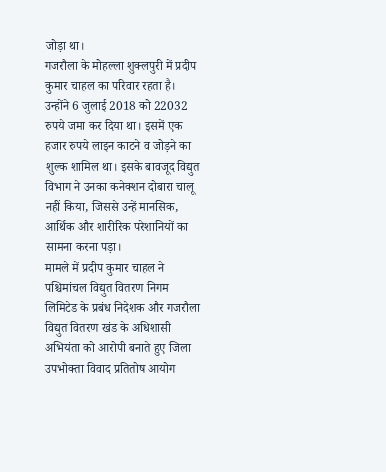जोड़ा था।
गजरौला के मोहल्ला शुक्लपुरी में प्रदीप कुमार चाहल का परिवार रहता है। उन्होंने 6 जुलाई 2018 को 22032 रुपये जमा कर दिया था। इसमें एक हजार रुपये लाइन काटने व जोड़ने का शुल्क शामिल था। इसके बावजूद विद्युत विभाग ने उनका कनेक्शन दोबारा चालू नहीं किया, जिससे उन्हें मानसिक, आर्थिक और शारीरिक परेशानियों का सामना करना पड़ा।
मामले में प्रदीप कुमार चाहल ने पश्चिमांचल विद्युत वितरण निगम लिमिटेड के प्रबंध निदेशक और गजरौला विद्युत वितरण खंड के अधिशासी अभियंता को आरोपी बनाते हुए जिला उपभोक्ता विवाद प्रतितोष आयोग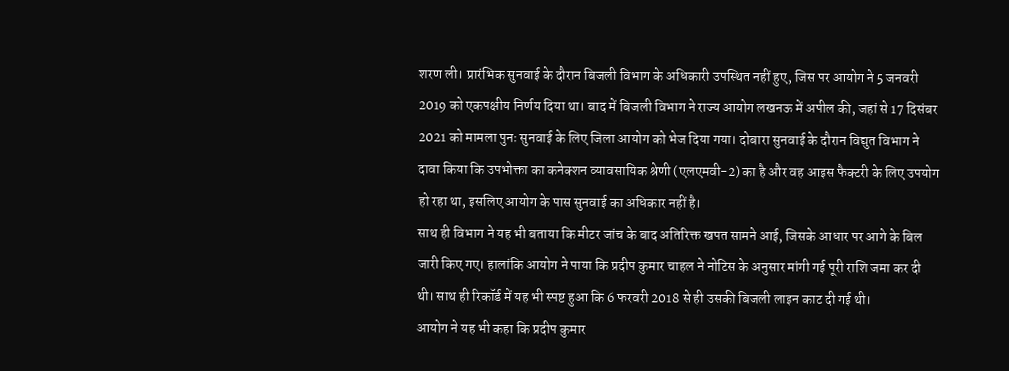शरण ली। प्रारंभिक सुनवाई के दौरान बिजली विभाग के अधिकारी उपस्थित नहीं हुए, जिस पर आयोग ने 5 जनवरी 2019 को एकपक्षीय निर्णय दिया था। बाद में बिजली विभाग ने राज्य आयोग लखनऊ में अपील की, जहां से 17 दिसंबर 2021 को मामला पुनः सुनवाई के लिए जिला आयोग को भेज दिया गया। दोबारा सुनवाई के दौरान विद्युत विभाग ने दावा किया कि उपभोक्ता का कनेक्शन व्यावसायिक श्रेणी (एलएमवी-2) का है और वह आइस फैक्टरी के लिए उपयोग हो रहा था, इसलिए आयोग के पास सुनवाई का अधिकार नहीं है।
साथ ही विभाग ने यह भी बताया कि मीटर जांच के बाद अतिरिक्त खपत सामने आई, जिसके आधार पर आगे के बिल जारी किए गए। हालांकि आयोग ने पाया कि प्रदीप कुमार चाहल ने नोटिस के अनुसार मांगी गई पूरी राशि जमा कर दी थी। साथ ही रिकॉर्ड में यह भी स्पष्ट हुआ कि 6 फरवरी 2018 से ही उसकी बिजली लाइन काट दी गई थी।
आयोग ने यह भी कहा कि प्रदीप कुमार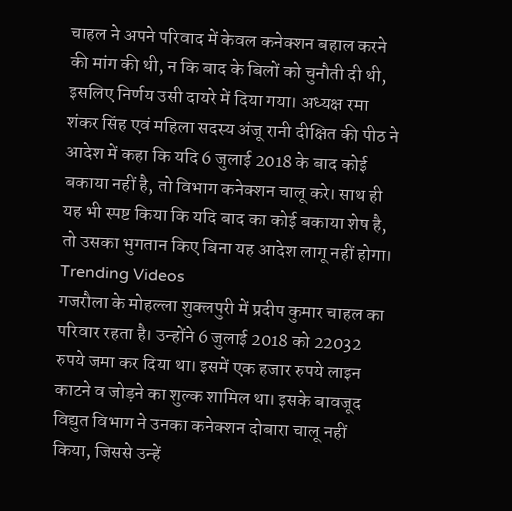चाहल ने अपने परिवाद में केवल कनेक्शन बहाल करने की मांग की थी, न कि बाद के बिलों को चुनौती दी थी, इसलिए निर्णय उसी दायरे में दिया गया। अध्यक्ष रमा शंकर सिंह एवं महिला सदस्य अंजू रानी दीक्षित की पीठ ने आदेश में कहा कि यदि 6 जुलाई 2018 के बाद कोई बकाया नहीं है, तो विभाग कनेक्शन चालू करे। साथ ही यह भी स्पष्ट किया कि यदि बाद का कोई बकाया शेष है, तो उसका भुगतान किए बिना यह आदेश लागू नहीं होगा।
Trending Videos
गजरौला के मोहल्ला शुक्लपुरी में प्रदीप कुमार चाहल का परिवार रहता है। उन्होंने 6 जुलाई 2018 को 22032 रुपये जमा कर दिया था। इसमें एक हजार रुपये लाइन काटने व जोड़ने का शुल्क शामिल था। इसके बावजूद विद्युत विभाग ने उनका कनेक्शन दोबारा चालू नहीं किया, जिससे उन्हें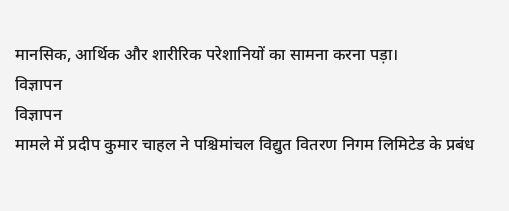मानसिक, आर्थिक और शारीरिक परेशानियों का सामना करना पड़ा।
विज्ञापन
विज्ञापन
मामले में प्रदीप कुमार चाहल ने पश्चिमांचल विद्युत वितरण निगम लिमिटेड के प्रबंध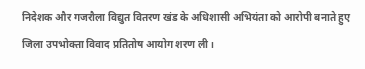निदेशक और गजरौला विद्युत वितरण खंड के अधिशासी अभियंता को आरोपी बनाते हुए जिला उपभोक्ता विवाद प्रतितोष आयोग शरण ली।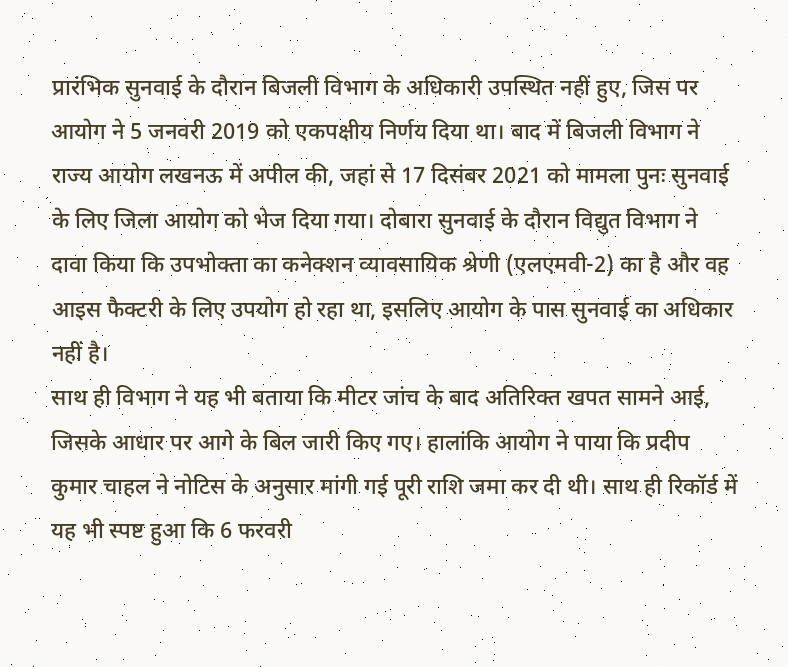प्रारंभिक सुनवाई के दौरान बिजली विभाग के अधिकारी उपस्थित नहीं हुए, जिस पर आयोग ने 5 जनवरी 2019 को एकपक्षीय निर्णय दिया था। बाद में बिजली विभाग ने राज्य आयोग लखनऊ में अपील की, जहां से 17 दिसंबर 2021 को मामला पुनः सुनवाई के लिए जिला आयोग को भेज दिया गया। दोबारा सुनवाई के दौरान विद्युत विभाग ने दावा किया कि उपभोक्ता का कनेक्शन व्यावसायिक श्रेणी (एलएमवी-2) का है और वह आइस फैक्टरी के लिए उपयोग हो रहा था, इसलिए आयोग के पास सुनवाई का अधिकार नहीं है।
साथ ही विभाग ने यह भी बताया कि मीटर जांच के बाद अतिरिक्त खपत सामने आई, जिसके आधार पर आगे के बिल जारी किए गए। हालांकि आयोग ने पाया कि प्रदीप कुमार चाहल ने नोटिस के अनुसार मांगी गई पूरी राशि जमा कर दी थी। साथ ही रिकॉर्ड में यह भी स्पष्ट हुआ कि 6 फरवरी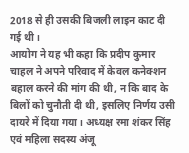2018 से ही उसकी बिजली लाइन काट दी गई थी।
आयोग ने यह भी कहा कि प्रदीप कुमार चाहल ने अपने परिवाद में केवल कनेक्शन बहाल करने की मांग की थी, न कि बाद के बिलों को चुनौती दी थी, इसलिए निर्णय उसी दायरे में दिया गया। अध्यक्ष रमा शंकर सिंह एवं महिला सदस्य अंजू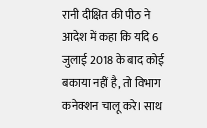रानी दीक्षित की पीठ ने आदेश में कहा कि यदि 6 जुलाई 2018 के बाद कोई बकाया नहीं है, तो विभाग कनेक्शन चालू करे। साथ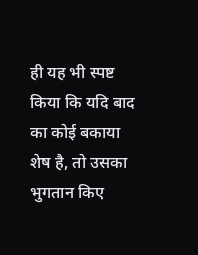ही यह भी स्पष्ट किया कि यदि बाद का कोई बकाया शेष है, तो उसका भुगतान किए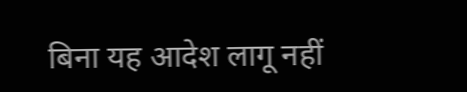बिना यह आदेश लागू नहीं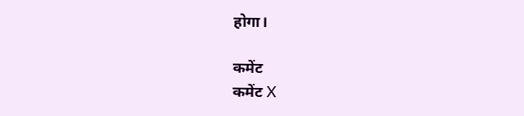होगा।

कमेंट
कमेंट X